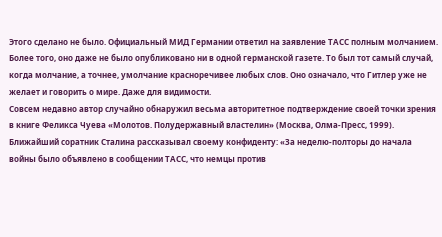Этого сделано не было. Официальный МИД Германии ответил на заявление ТАСС полным молчанием. Более того, оно даже не было опубликовано ни в одной германской газете. То был тот самый случай, когда молчание, а точнее, умолчание красноречивее любых слов. Оно означало, что Гитлер уже не желает и говорить о мире. Даже для видимости.
Совсем недавно автор случайно обнаружил весьма авторитетное подтверждение своей точки зрения в книге Феликса Чуева «Молотов. Полудержавный властелин» (Москва, Олма-Пресс, 1999). Ближайший соратник Сталина рассказывал своему конфиденту: «За неделю-полторы до начала войны было объявлено в сообщении ТАСС, что немцы против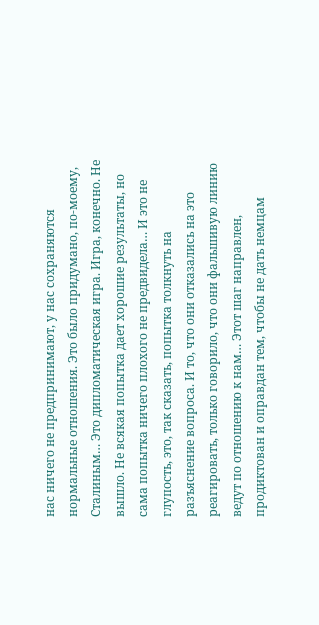нас ничего не предпринимают, у нас сохраняются нормальные отношения. Это было придумано, по-моему, Сталиным… Это дипломатическая игра. Игра, конечно. Не вышло. Не всякая попытка дает хорошие результаты, но сама попытка ничего плохого не предвидела… И это не глупость, это, так сказать, попытка толкнуть на разъяснение вопроса. И то, что они отказались на это реагировать, только говорило, что они фальшивую линию ведут по отношению к нам… Этот шаг направлен, продиктован и оправдан тем, чтобы не дать немцам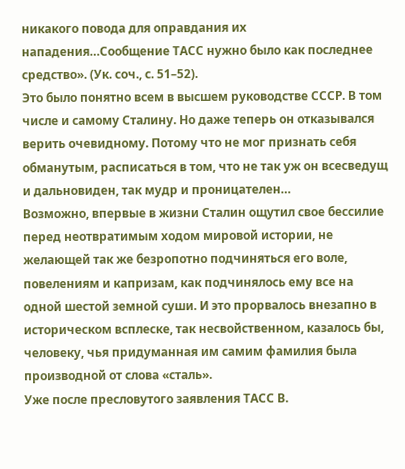никакого повода для оправдания их нападения…Сообщение ТАСС нужно было как последнее средство». (Ук. соч., с. 51–52).
Это было понятно всем в высшем руководстве СССР. В том числе и самому Сталину. Но даже теперь он отказывался верить очевидному. Потому что не мог признать себя обманутым, расписаться в том, что не так уж он всесведущ и дальновиден, так мудр и проницателен…
Возможно, впервые в жизни Сталин ощутил свое бессилие перед неотвратимым ходом мировой истории, не желающей так же безропотно подчиняться его воле, повелениям и капризам, как подчинялось ему все на одной шестой земной суши. И это прорвалось внезапно в историческом всплеске, так несвойственном, казалось бы, человеку, чья придуманная им самим фамилия была производной от слова «сталь».
Уже после пресловутого заявления ТАСС В.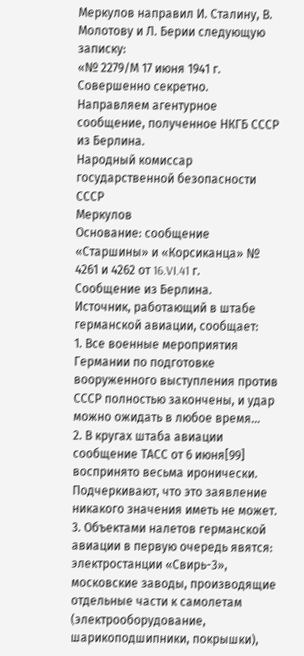Меркулов направил И. Сталину, В. Молотову и Л. Берии следующую записку:
«№ 2279/М 17 июня 1941 г.
Совершенно секретно.
Направляем агентурное сообщение, полученное НКГБ СССР из Берлина.
Народный комиссар
государственной безопасности СССР
Меркулов
Основание: сообщение «Старшины» и «Корсиканца» № 4261 и 4262 от 16.VI.41 г.
Сообщение из Берлина.
Источник, работающий в штабе германской авиации, сообщает:
1. Все военные мероприятия Германии по подготовке вооруженного выступления против СССР полностью закончены, и удар можно ожидать в любое время…
2. В кругах штаба авиации сообщение ТАСС от 6 июня[99] воспринято весьма иронически. Подчеркивают, что это заявление никакого значения иметь не может.
3. Объектами налетов германской авиации в первую очередь явятся: электростанции «Свирь-3», московские заводы, производящие отдельные части к самолетам (электрооборудование, шарикоподшипники, покрышки),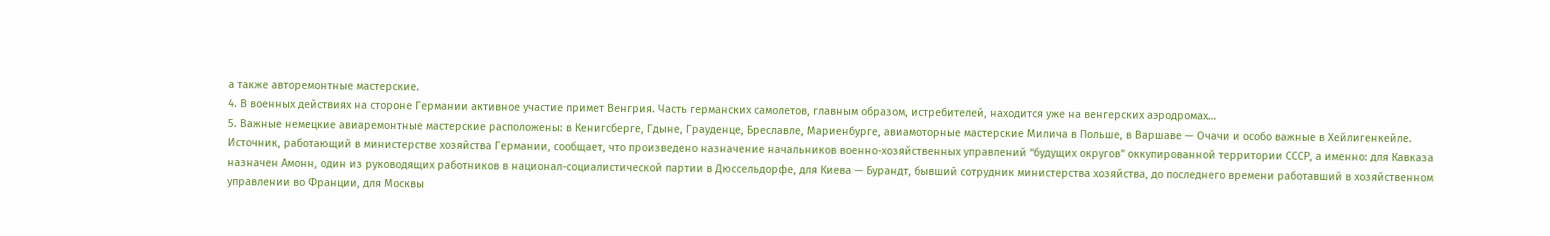а также авторемонтные мастерские.
4. В военных действиях на стороне Германии активное участие примет Венгрия. Часть германских самолетов, главным образом, истребителей, находится уже на венгерских аэродромах…
5. Важные немецкие авиаремонтные мастерские расположены: в Кенигсберге, Гдыне, Грауденце, Бреславле, Мариенбурге, авиамоторные мастерские Милича в Польше, в Варшаве — Очачи и особо важные в Хейлигенкейле.
Источник, работающий в министерстве хозяйства Германии, сообщает, что произведено назначение начальников военно-хозяйственных управлений “будущих округов” оккупированной территории СССР, а именно: для Кавказа назначен Амонн, один из руководящих работников в национал-социалистической партии в Дюссельдорфе, для Киева — Бурандт, бывший сотрудник министерства хозяйства, до последнего времени работавший в хозяйственном управлении во Франции, для Москвы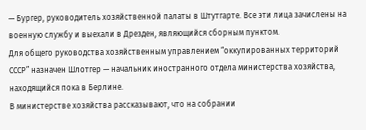— Бургер, руководитель хозяйственной палаты в Штутгарте. Все эти лица зачислены на военную службу и выехали в Дрезден, являющийся сборным пунктом.
Для общего руководства хозяйственным управлением “оккупированных территорий СССР” назначен Шлотгер — начальник иностранного отдела министерства хозяйства, находящийся пока в Берлине.
В министерстве хозяйства рассказывают, что на собрании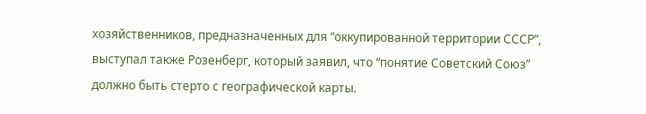хозяйственников, предназначенных для “оккупированной территории СССР”, выступал также Розенберг, который заявил, что “понятие Советский Союз” должно быть стерто с географической карты.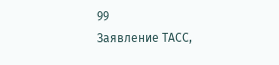99
Заявление ТАСС,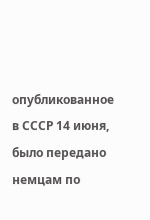опубликованное в СССР 14 июня, было передано немцам по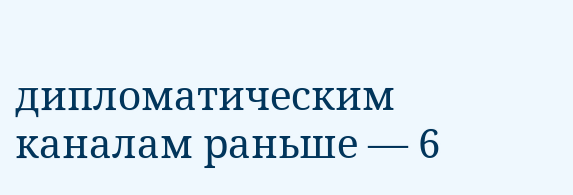дипломатическим каналам раньше — 6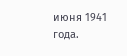июня 1941 года.